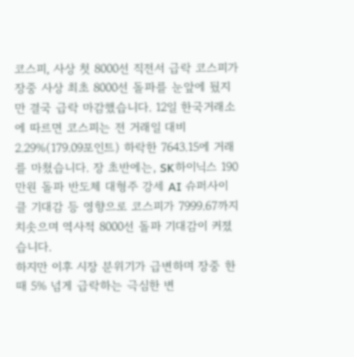코스피, 사상 첫 8000선 직전서 급락 코스피가 장중 사상 최초 8000선 돌파를 눈앞에 뒀지만 결국 급락 마감했습니다. 12일 한국거래소에 따르면 코스피는 전 거래일 대비 2.29%(179.09포인트) 하락한 7643.15에 거래를 마쳤습니다. 장 초반에는, SK하이닉스 190만원 돌파 반도체 대형주 강세 AI 슈퍼사이클 기대감 등 영향으로 코스피가 7999.67까지 치솟으며 역사적 8000선 돌파 기대감이 커졌습니다.
하지만 이후 시장 분위기가 급변하며 장중 한때 5% 넘게 급락하는 극심한 변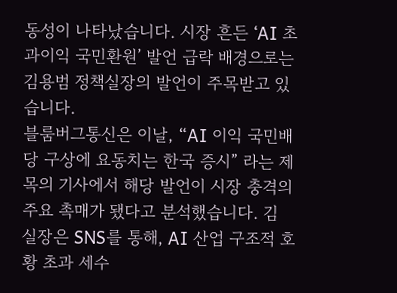동성이 나타났습니다. 시장 흔든 ‘AI 초과이익 국민환원’ 발언 급락 배경으로는 김용범 정책실장의 발언이 주목받고 있습니다.
블룸버그통신은 이날, “AI 이익 국민배당 구상에 요동치는 한국 증시” 라는 제목의 기사에서 해당 발언이 시장 충격의 주요 촉매가 됐다고 분석했습니다. 김 실장은 SNS를 통해, AI 산업 구조적 호황 초과 세수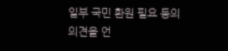일부 국민 환원 필요 등의 의견을 언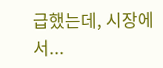급했는데, 시장에서...